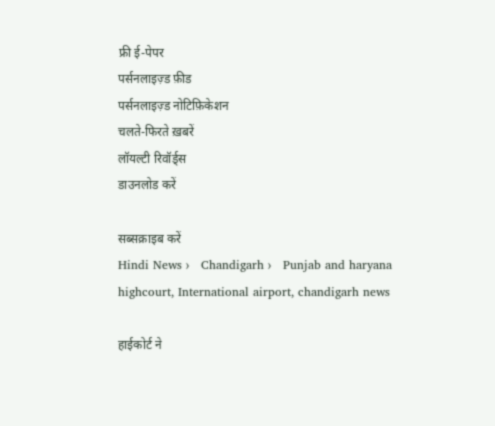फ्री ई-पेपर
पर्सनलाइज़्ड फ़ीड
पर्सनलाइज़्ड नोटिफ़िकेशन
चलते-फिरते ख़बरें
लॉयल्टी रिवॉर्ड्स
डाउनलोड करें

सब्सक्राइब करें
Hindi News ›   Chandigarh ›   Punjab and haryana highcourt, International airport, chandigarh news

हाईकोर्ट ने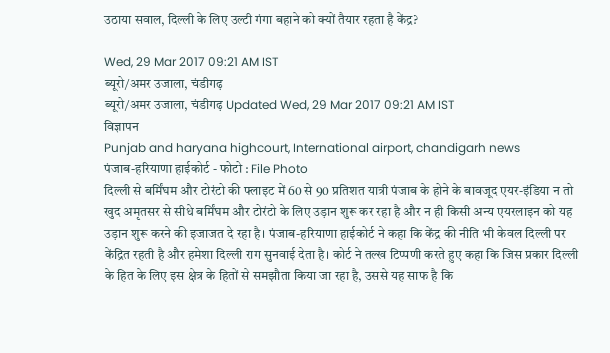उठाया सवाल, दिल्ली के लिए उल्टी गंगा बहाने को क्यों तैयार रहता है केंद्र?

Wed, 29 Mar 2017 09:21 AM IST
ब्यूरो/अमर उजाला, चंडीगढ़
ब्यूरो/अमर उजाला, चंडीगढ़ Updated Wed, 29 Mar 2017 09:21 AM IST
विज्ञापन
Punjab and haryana highcourt, International airport, chandigarh news
पंजाब-हरियाणा हाईकोर्ट - फोटो : File Photo
दिल्ली से बर्मिंघम और टोरंटो की फ्लाइट में 60 से 90 प्रतिशत यात्री पंजाब के होने के बावजूद एयर-इंडिया न तो खुद अमृतसर से सीधे बर्मिंघम और टोरंटो के लिए उड़ान शुरू कर रहा है और न ही किसी अन्य एयरलाइन को यह उड़ान शुरू करने की इजाजत दे रहा है। पंजाब-हरियाणा हाईकोर्ट ने कहा कि केंद्र की नीति भी केवल दिल्ली पर केंद्रित रहती है और हमेशा दिल्ली राग सुनवाई देता है। कोर्ट ने तल्ख टिप्पणी करते हुए कहा कि जिस प्रकार दिल्ली के हित के लिए इस क्षेत्र के हितों से समझौता किया जा रहा है, उससे यह साफ है कि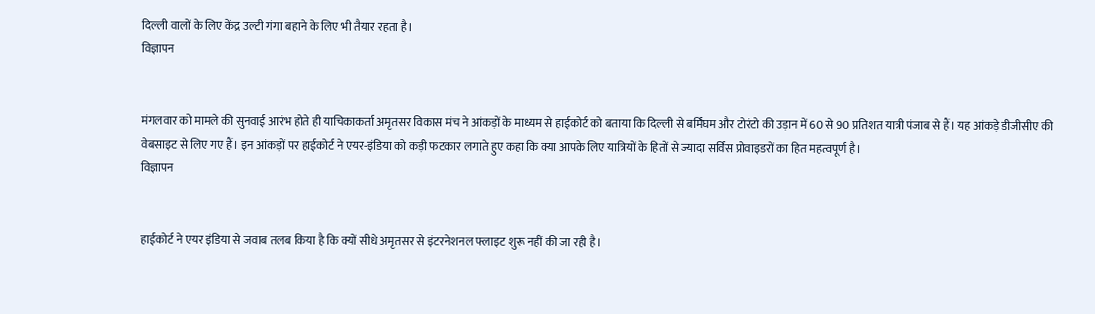दिल्ली वालों के लिए केंद्र उल्टी गंगा बहाने के लिए भी तैयार रहता है।
विज्ञापन


मंगलवार को मामले की सुनवाई आरंभ होते ही याचिकाकर्ता अमृतसर विकास मंच ने आंकड़ों के माध्यम से हाईकोर्ट को बताया कि दिल्ली से बर्मिंघम और टोरंटो की उड़ान में 60 से 90 प्रतिशत यात्री पंजाब से हैं। यह आंकड़े डीजीसीए की वेबसाइट से लिए गए हैं। इन आंकड़ों पर हाईकोर्ट ने एयर-इंडिया को कड़ी फटकार लगाते हुए कहा कि क्या आपके लिए यात्रियों के हितों से ज्यादा सर्विस प्रोवाइडरों का हित महत्वपूर्ण है।
विज्ञापन


हाईकोर्ट ने एयर इंडिया से जवाब तलब किया है कि क्यों सीधे अमृतसर से इंटरनेशनल फ्लाइट शुरू नहीं की जा रही है।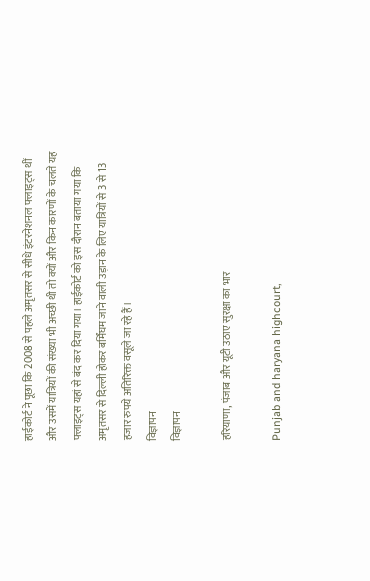हाईकोर्ट ने पूछा कि 2008 से पहले अमृतसर से सीधे इंटरनेशनल फ्लाइट्स थीं और उसमें यात्रियों की संख्या भी अच्छी थी तो क्यों और किन कारणों के चलते यह फ्लाइट्स यहां से बंद कर दिया गया। हाईकोर्ट को इस दौरान बताया गया कि अमृतसर से दिल्ली होकर बर्मिंघम जाने वाली उड़ान के लिए यात्रियों से 3 से 13 हजार रुपये अतिरिक्त वसूले जा रहे हैं।
विज्ञापन
विज्ञापन

हरियाणा, पंजाब और यूटी उठाए सुरक्षा का भार

Punjab and haryana highcourt,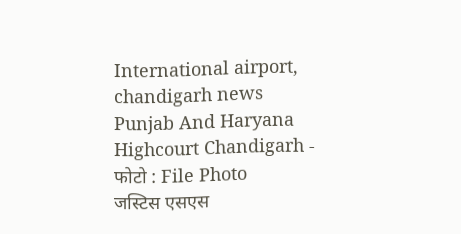International airport, chandigarh news
Punjab And Haryana Highcourt Chandigarh - फोटो : File Photo
जस्टिस एसएस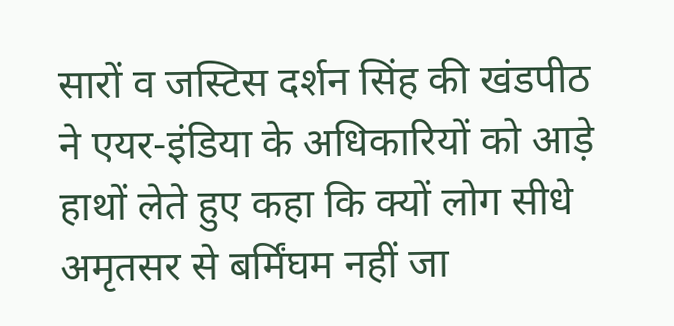सारों व जस्टिस दर्शन सिंह की खंडपीठ ने एयर-इंडिया के अधिकारियों को आड़े हाथों लेते हुए कहा कि क्यों लोग सीधे अमृतसर से बर्मिंघम नहीं जा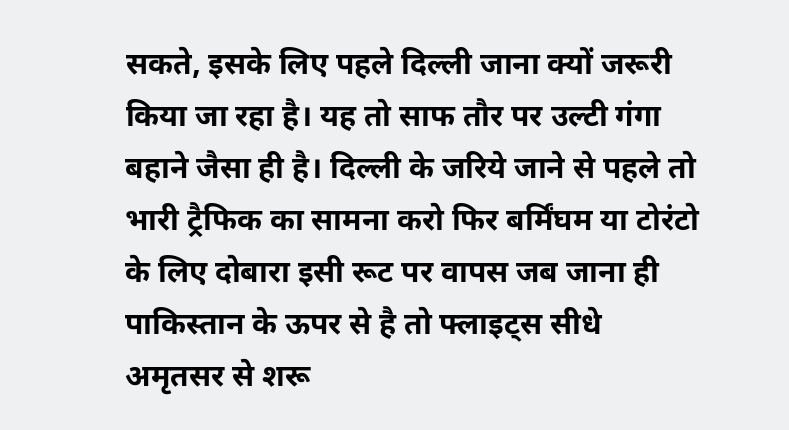सकते, इसके लिए पहले दिल्ली जाना क्यों जरूरी किया जा रहा है। यह तो साफ तौर पर उल्टी गंगा बहाने जैसा ही है। दिल्ली के जरिये जाने से पहले तो भारी ट्रैफिक का सामना करो फिर बर्मिंघम या टोरंटो के लिए दोबारा इसी रूट पर वापस जब जाना ही पाकिस्तान के ऊपर से है तो फ्लाइट्स सीधे अमृतसर से शरू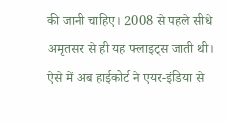की जानी चाहिए। 2008 से पहले सीधे अमृतसर से ही यह फ्लाइट्स जाती थी। ऐसे में अब हाईकोर्ट ने एयर-इंडिया से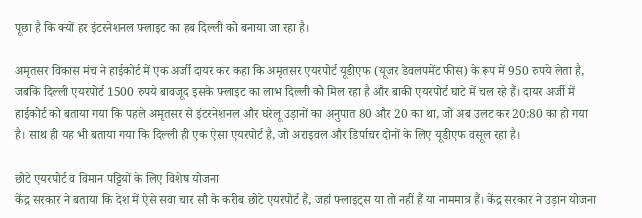पूछा है कि क्यों हर इंटरनेशनल फ्लाइट का हब दिल्ली को बनाया जा रहा है।

अमृतसर विकास मंच ने हाईकोर्ट में एक अर्जी दायर कर कहा कि अमृतसर एयरपोर्ट यूडीएफ (यूजर डेवलपमेंट फीस) के रूप में 950 रुपये लेता है, जबकि दिल्ली एयरपोर्ट 1500 रुपये बावजूद इसके फ्लाइट का लाभ दिल्ली को मिल रहा है और बाकी एयरपोर्ट घाटे में चल रहे हैं। दायर अर्जी में हाईकोर्ट को बताया गया कि पहले अमृतसर से इंटरनेशनल और घरेलू उड़ानों का अनुपात 80 और 20 का था, जो अब उलट कर 20:80 का हो गया है। साथ ही यह भी बताया गया कि दिल्ली ही एक ऐसा एयरपोर्ट है, जो अराइवल और डिर्पाचर दोनों के लिए यूडीएफ वसूल रहा है।

छोटे एयरपोर्ट व विमान पट्टियों के लिए विशेष योजना
केंद्र सरकार ने बताया कि देश में ऐसे सवा चार सौ के करीब छोटे एयरपोर्ट हैं, जहां फ्लाइट्स या तो नहीं हैं या नाममात्र हैं। केंद्र सरकार ने उड़ान योजना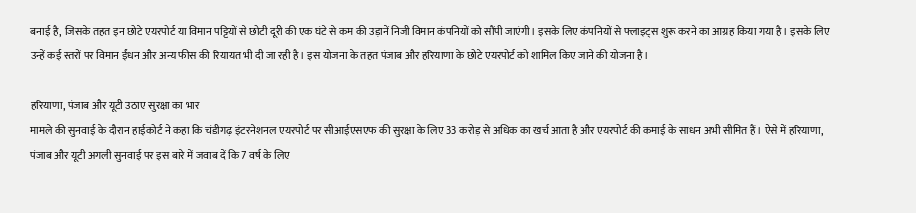बनाई है, जिसके तहत इन छोटे एयरपोर्ट या विमान पट्टियों से छोटी दूरी की एक घंटे से कम की उड़ानें निजी विमान कंपनियों को सौंपी जाएंगी। इसके लिए कंपनियों से फ्लाइट्स शुरू करने का आग्रह किया गया है। इसके लिए उन्हें कई स्तरों पर विमान ईंधन और अन्य फीस की रियायत भी दी जा रही है। इस योजना के तहत पंजाब और हरियाणा के छोटे एयरपोर्ट को शामिल किए जाने की योजना है।

हरियाणा, पंजाब और यूटी उठाए सुरक्षा का भार
मामले की सुनवाई के दौरान हाईकोर्ट ने कहा कि चंडीगढ़ इंटरनेशनल एयरपोर्ट पर सीआईएसएफ की सुरक्षा के लिए 33 करोड़ से अधिक का खर्च आता है और एयरपोर्ट की कमाई के साधन अभी सीमित हैं। ऐसे में हरियाणा, पंजाब और यूटी अगली सुनवाई पर इस बारे में जवाब दें कि 7 वर्ष के लिए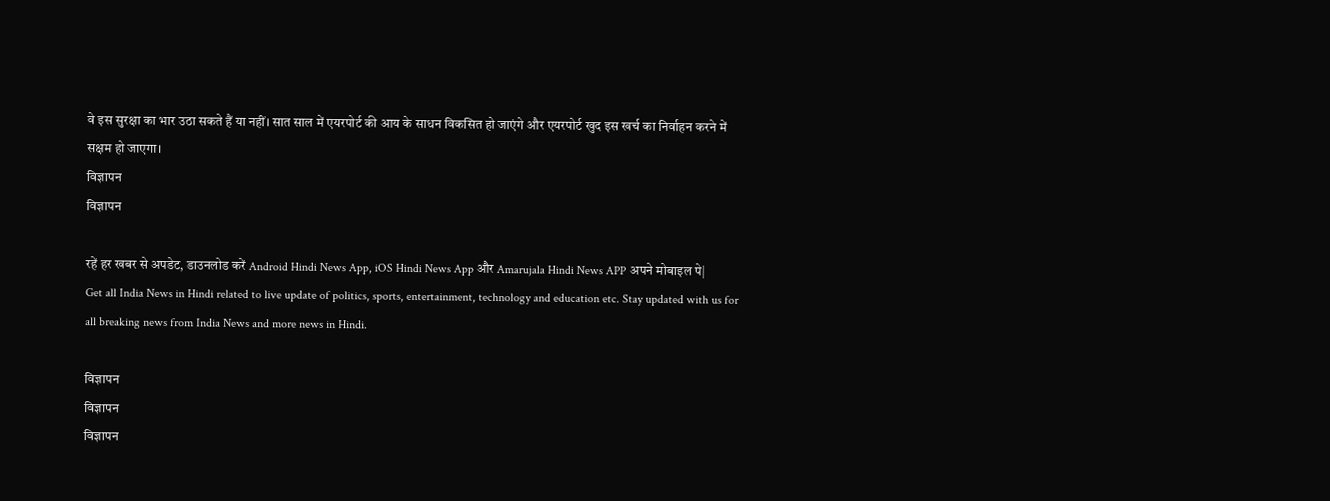वे इस सुरक्षा का भार उठा सकते हैं या नहीं। सात साल में एयरपोर्ट की आय के साधन विकसित हो जाएंगे और एयरपोर्ट खुद इस खर्च का निर्वाहन करने में सक्षम हो जाएगा।
विज्ञापन
विज्ञापन

रहें हर खबर से अपडेट, डाउनलोड करें Android Hindi News App, iOS Hindi News App और Amarujala Hindi News APP अपने मोबाइल पे|
Get all India News in Hindi related to live update of politics, sports, entertainment, technology and education etc. Stay updated with us for all breaking news from India News and more news in Hindi.

विज्ञापन
विज्ञापन
विज्ञापन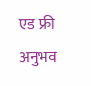एड फ्री अनुभव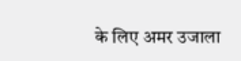के लिए अमर उजाला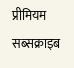प्रीमियम सब्सक्राइब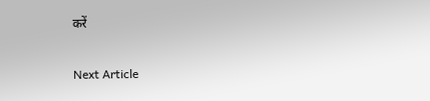करें

Next Article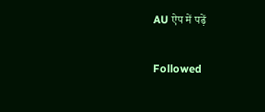AU ऐप में पढ़ें

Followed